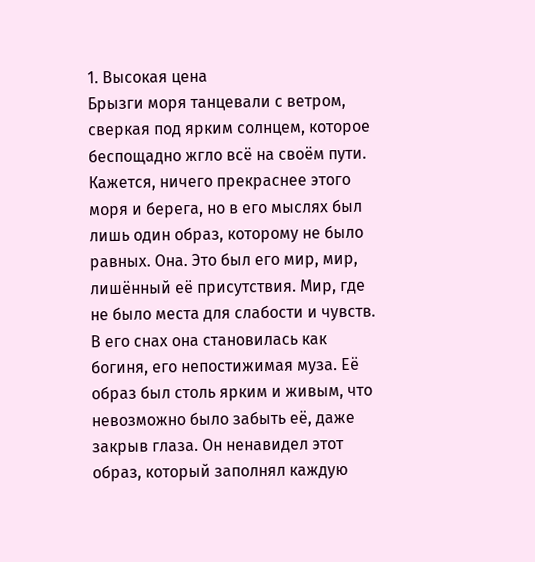1. Высокая цена
Брызги моря танцевали с ветром, сверкая под ярким солнцем, которое беспощадно жгло всё на своём пути. Кажется, ничего прекраснее этого моря и берега, но в его мыслях был лишь один образ, которому не было равных. Она. Это был его мир, мир, лишённый её присутствия. Мир, где не было места для слабости и чувств.
В его снах она становилась как богиня, его непостижимая муза. Её образ был столь ярким и живым, что невозможно было забыть её, даже закрыв глаза. Он ненавидел этот образ, который заполнял каждую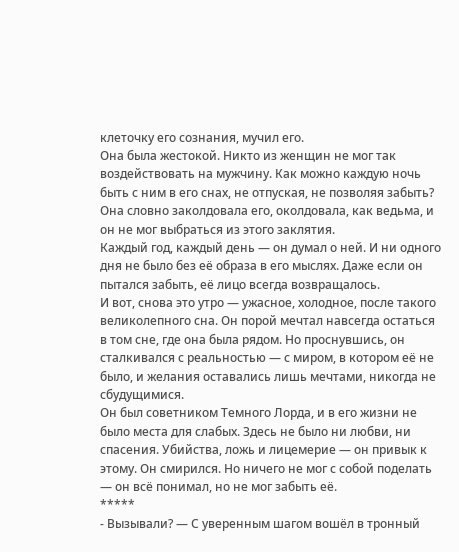клеточку его сознания, мучил его.
Она была жестокой. Никто из женщин не мог так воздействовать на мужчину. Как можно каждую ночь быть с ним в его снах, не отпуская, не позволяя забыть? Она словно заколдовала его, околдовала, как ведьма, и он не мог выбраться из этого заклятия.
Каждый год, каждый день — он думал о ней. И ни одного дня не было без её образа в его мыслях. Даже если он пытался забыть, её лицо всегда возвращалось.
И вот, снова это утро — ужасное, холодное, после такого великолепного сна. Он порой мечтал навсегда остаться в том сне, где она была рядом. Но проснувшись, он сталкивался с реальностью — с миром, в котором её не было, и желания оставались лишь мечтами, никогда не сбудущимися.
Он был советником Темного Лорда, и в его жизни не было места для слабых. Здесь не было ни любви, ни спасения. Убийства, ложь и лицемерие — он привык к этому. Он смирился. Но ничего не мог с собой поделать — он всё понимал, но не мог забыть её.
*****
- Вызывали? — С уверенным шагом вошёл в тронный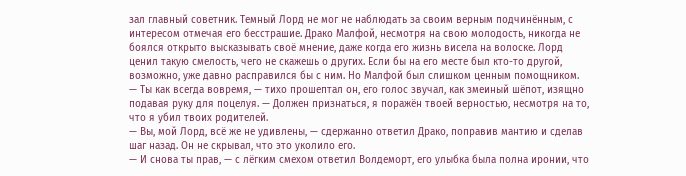зал главный советник. Темный Лорд не мог не наблюдать за своим верным подчинённым, с интересом отмечая его бесстрашие. Драко Малфой, несмотря на свою молодость, никогда не боялся открыто высказывать своё мнение, даже когда его жизнь висела на волоске. Лорд ценил такую смелость, чего не скажешь о других. Если бы на его месте был кто-то другой, возможно, уже давно расправился бы с ним. Но Малфой был слишком ценным помощником.
— Ты как всегда вовремя, — тихо прошептал он, его голос звучал, как змеиный шёпот, изящно подавая руку для поцелуя. — Должен признаться, я поражён твоей верностью, несмотря на то, что я убил твоих родителей.
— Вы, мой Лорд, всё же не удивлены, — сдержанно ответил Драко, поправив мантию и сделав шаг назад. Он не скрывал, что это уколило его.
— И снова ты прав, — с лёгким смехом ответил Волдеморт, его улыбка была полна иронии, что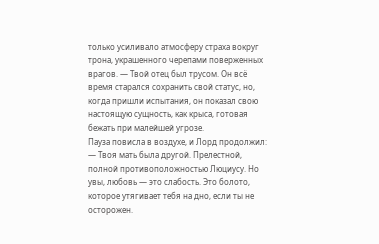только усиливало атмосферу страха вокруг трона, украшенного черепами поверженных врагов. — Твой отец был трусом. Он всё время старался сохранить свой статус, но, когда пришли испытания, он показал свою настоящую сущность, как крыса, готовая бежать при малейшей угрозе.
Пауза повисла в воздухе, и Лорд продолжил:
— Твоя мать была другой. Прелестной, полной противоположностью Люциусу. Но увы, любовь — это слабость. Это болото, которое утягивает тебя на дно, если ты не осторожен.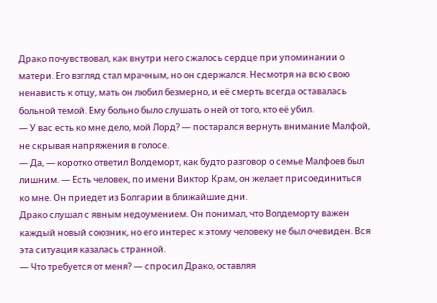Драко почувствовал, как внутри него сжалось сердце при упоминании о матери. Его взгляд стал мрачным, но он сдержался. Несмотря на всю свою ненависть к отцу, мать он любил безмерно, и её смерть всегда оставалась больной темой. Ему больно было слушать о ней от того, кто её убил.
— У вас есть ко мне дело, мой Лорд? — постарался вернуть внимание Малфой, не скрывая напряжения в голосе.
— Да, — коротко ответил Волдеморт, как будто разговор о семье Малфоев был лишним. — Есть человек, по имени Виктор Крам, он желает присоединиться ко мне. Он приедет из Болгарии в ближайшие дни.
Драко слушал с явным недоумением. Он понимал, что Волдеморту важен каждый новый союзник, но его интерес к этому человеку не был очевиден. Вся эта ситуация казалась странной.
— Что требуется от меня? — спросил Драко, оставляя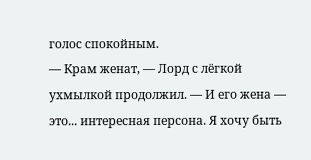голос спокойным.
— Крам женат, — Лорд с лёгкой ухмылкой продолжил. — И его жена — это... интересная персона. Я хочу быть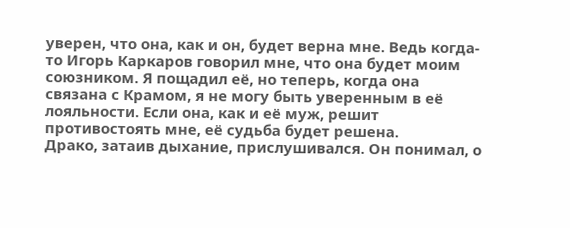уверен, что она, как и он, будет верна мне. Ведь когда-то Игорь Каркаров говорил мне, что она будет моим союзником. Я пощадил её, но теперь, когда она связана с Крамом, я не могу быть уверенным в её лояльности. Если она, как и её муж, решит противостоять мне, её судьба будет решена.
Драко, затаив дыхание, прислушивался. Он понимал, о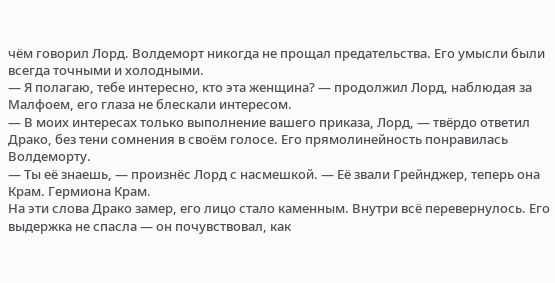чём говорил Лорд. Волдеморт никогда не прощал предательства. Его умысли были всегда точными и холодными.
— Я полагаю, тебе интересно, кто эта женщина? — продолжил Лорд, наблюдая за Малфоем, его глаза не блескали интересом.
— В моих интересах только выполнение вашего приказа, Лорд, — твёрдо ответил Драко, без тени сомнения в своём голосе. Его прямолинейность понравилась Волдеморту.
— Ты её знаешь, — произнёс Лорд с насмешкой. — Её звали Грейнджер, теперь она Крам. Гермиона Крам.
На эти слова Драко замер, его лицо стало каменным. Внутри всё перевернулось. Его выдержка не спасла — он почувствовал, как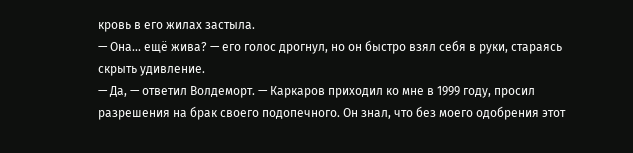кровь в его жилах застыла.
— Она... ещё жива? — его голос дрогнул, но он быстро взял себя в руки, стараясь скрыть удивление.
— Да, — ответил Волдеморт. — Каркаров приходил ко мне в 1999 году, просил разрешения на брак своего подопечного. Он знал, что без моего одобрения этот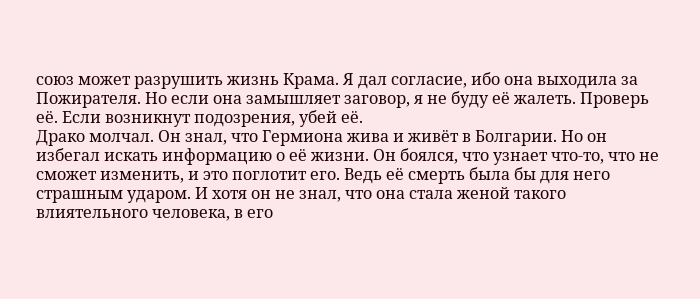союз может разрушить жизнь Крама. Я дал согласие, ибо она выходила за Пожирателя. Но если она замышляет заговор, я не буду её жалеть. Проверь её. Если возникнут подозрения, убей её.
Драко молчал. Он знал, что Гермиона жива и живёт в Болгарии. Но он избегал искать информацию о её жизни. Он боялся, что узнает что-то, что не сможет изменить, и это поглотит его. Ведь её смерть была бы для него страшным ударом. И хотя он не знал, что она стала женой такого влиятельного человека, в его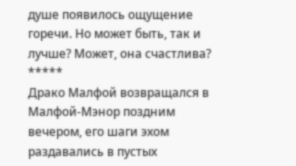душе появилось ощущение горечи. Но может быть, так и лучше? Может, она счастлива?
*****
Драко Малфой возвращался в Малфой-Мэнор поздним вечером, его шаги эхом раздавались в пустых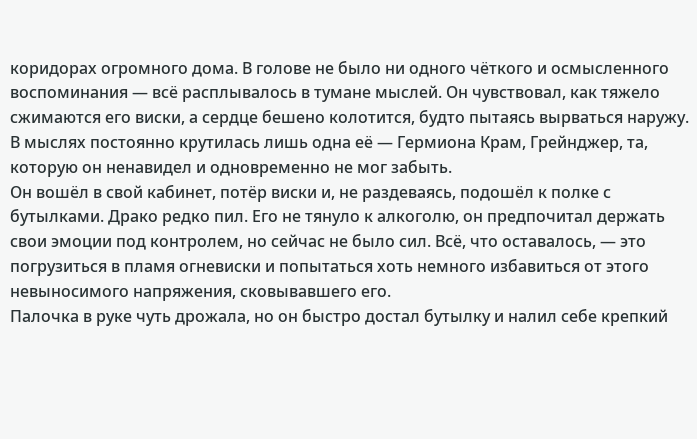коридорах огромного дома. В голове не было ни одного чёткого и осмысленного воспоминания — всё расплывалось в тумане мыслей. Он чувствовал, как тяжело сжимаются его виски, а сердце бешено колотится, будто пытаясь вырваться наружу. В мыслях постоянно крутилась лишь одна её — Гермиона Крам, Грейнджер, та, которую он ненавидел и одновременно не мог забыть.
Он вошёл в свой кабинет, потёр виски и, не раздеваясь, подошёл к полке с бутылками. Драко редко пил. Его не тянуло к алкоголю, он предпочитал держать свои эмоции под контролем, но сейчас не было сил. Всё, что оставалось, — это погрузиться в пламя огневиски и попытаться хоть немного избавиться от этого невыносимого напряжения, сковывавшего его.
Палочка в руке чуть дрожала, но он быстро достал бутылку и налил себе крепкий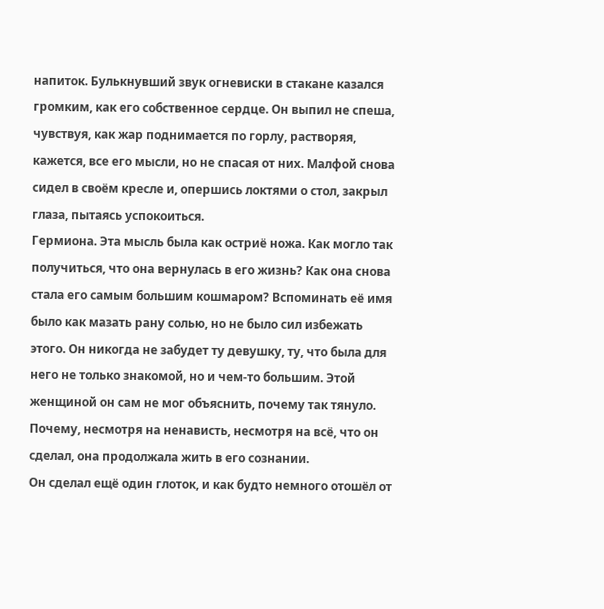напиток. Булькнувший звук огневиски в стакане казался громким, как его собственное сердце. Он выпил не спеша, чувствуя, как жар поднимается по горлу, растворяя, кажется, все его мысли, но не спасая от них. Малфой снова сидел в своём кресле и, опершись локтями о стол, закрыл глаза, пытаясь успокоиться.
Гермиона. Эта мысль была как остриё ножа. Как могло так получиться, что она вернулась в его жизнь? Как она снова стала его самым большим кошмаром? Вспоминать её имя было как мазать рану солью, но не было сил избежать этого. Он никогда не забудет ту девушку, ту, что была для него не только знакомой, но и чем-то большим. Этой женщиной он сам не мог объяснить, почему так тянуло. Почему, несмотря на ненависть, несмотря на всё, что он сделал, она продолжала жить в его сознании.
Он сделал ещё один глоток, и как будто немного отошёл от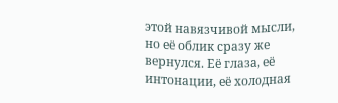этой навязчивой мысли, но её облик сразу же вернулся. Её глаза, её интонации, её холодная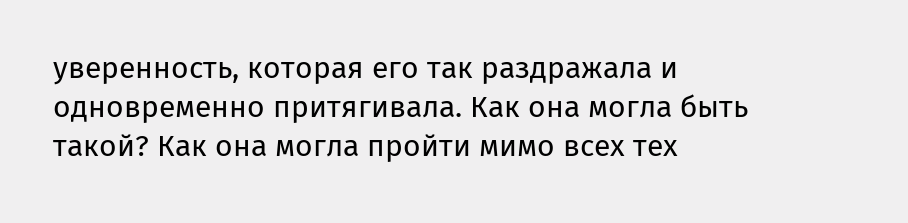уверенность, которая его так раздражала и одновременно притягивала. Как она могла быть такой? Как она могла пройти мимо всех тех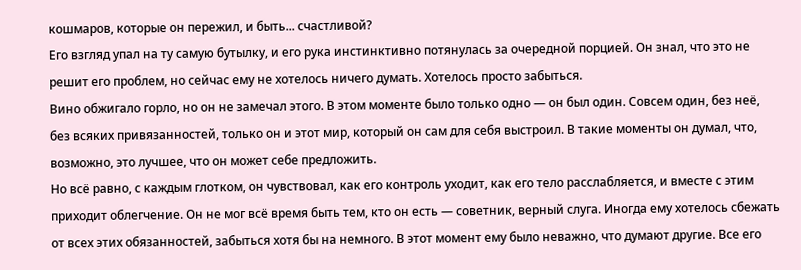кошмаров, которые он пережил, и быть... счастливой?
Его взгляд упал на ту самую бутылку, и его рука инстинктивно потянулась за очередной порцией. Он знал, что это не решит его проблем, но сейчас ему не хотелось ничего думать. Хотелось просто забыться.
Вино обжигало горло, но он не замечал этого. В этом моменте было только одно — он был один. Совсем один, без неё, без всяких привязанностей, только он и этот мир, который он сам для себя выстроил. В такие моменты он думал, что, возможно, это лучшее, что он может себе предложить.
Но всё равно, с каждым глотком, он чувствовал, как его контроль уходит, как его тело расслабляется, и вместе с этим приходит облегчение. Он не мог всё время быть тем, кто он есть — советник, верный слуга. Иногда ему хотелось сбежать от всех этих обязанностей, забыться хотя бы на немного. В этот момент ему было неважно, что думают другие. Все его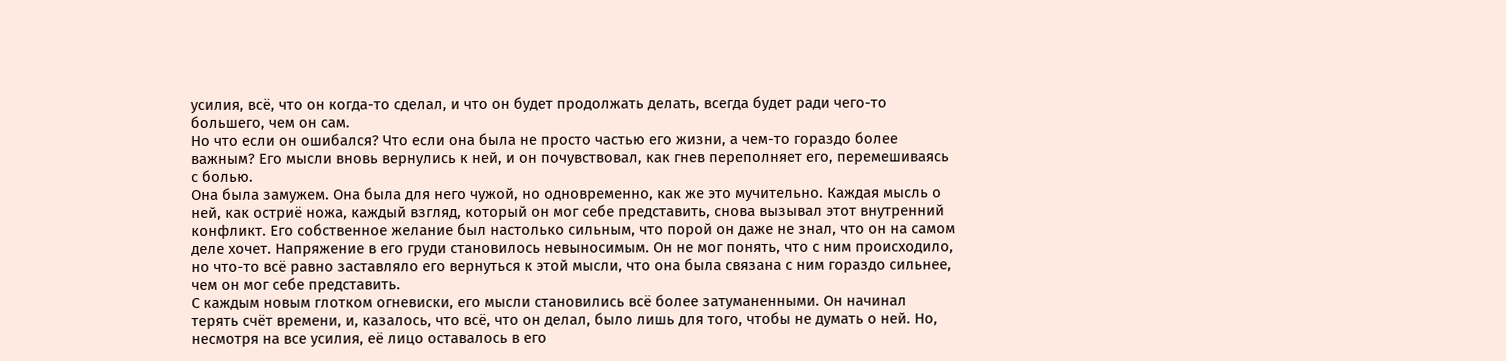усилия, всё, что он когда-то сделал, и что он будет продолжать делать, всегда будет ради чего-то большего, чем он сам.
Но что если он ошибался? Что если она была не просто частью его жизни, а чем-то гораздо более важным? Его мысли вновь вернулись к ней, и он почувствовал, как гнев переполняет его, перемешиваясь с болью.
Она была замужем. Она была для него чужой, но одновременно, как же это мучительно. Каждая мысль о ней, как остриё ножа, каждый взгляд, который он мог себе представить, снова вызывал этот внутренний конфликт. Его собственное желание был настолько сильным, что порой он даже не знал, что он на самом деле хочет. Напряжение в его груди становилось невыносимым. Он не мог понять, что с ним происходило, но что-то всё равно заставляло его вернуться к этой мысли, что она была связана с ним гораздо сильнее, чем он мог себе представить.
С каждым новым глотком огневиски, его мысли становились всё более затуманенными. Он начинал терять счёт времени, и, казалось, что всё, что он делал, было лишь для того, чтобы не думать о ней. Но, несмотря на все усилия, её лицо оставалось в его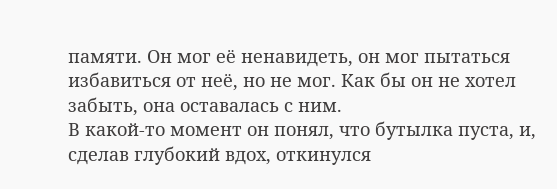памяти. Он мог её ненавидеть, он мог пытаться избавиться от неё, но не мог. Как бы он не хотел забыть, она оставалась с ним.
В какой-то момент он понял, что бутылка пуста, и, сделав глубокий вдох, откинулся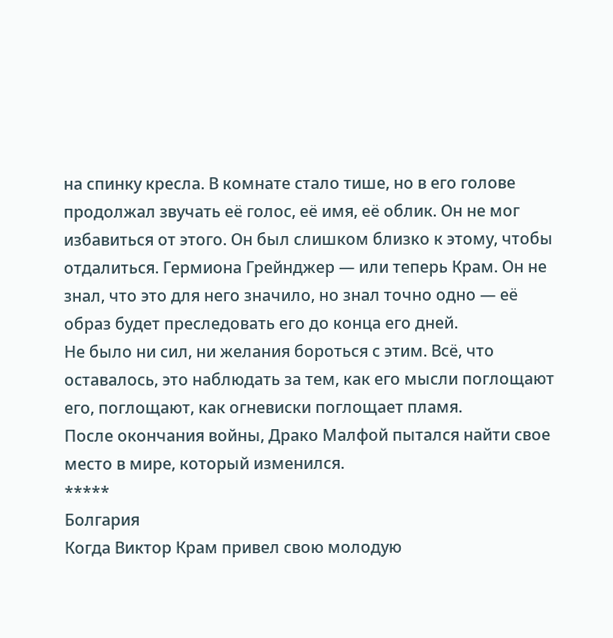на спинку кресла. В комнате стало тише, но в его голове продолжал звучать её голос, её имя, её облик. Он не мог избавиться от этого. Он был слишком близко к этому, чтобы отдалиться. Гермиона Грейнджер — или теперь Крам. Он не знал, что это для него значило, но знал точно одно — её образ будет преследовать его до конца его дней.
Не было ни сил, ни желания бороться с этим. Всё, что оставалось, это наблюдать за тем, как его мысли поглощают его, поглощают, как огневиски поглощает пламя.
После окончания войны, Драко Малфой пытался найти свое место в мире, который изменился.
*****
Болгария
Когда Виктор Крам привел свою молодую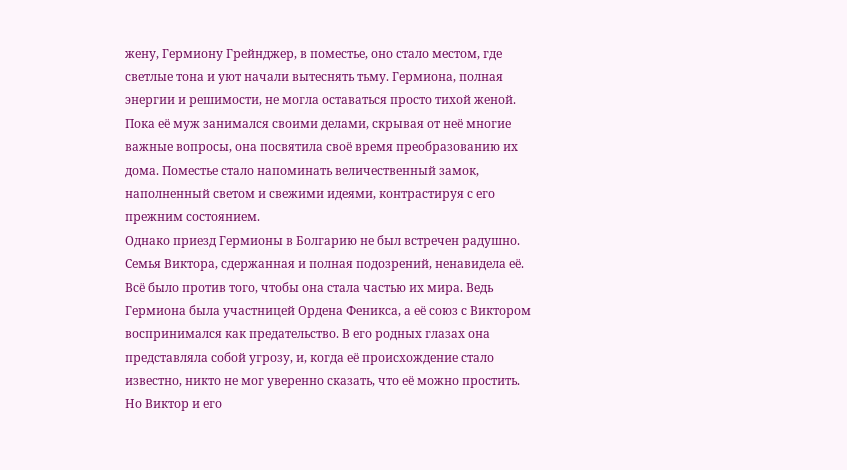жену, Гермиону Грейнджер, в поместье, оно стало местом, где светлые тона и уют начали вытеснять тьму. Гермиона, полная энергии и решимости, не могла оставаться просто тихой женой. Пока её муж занимался своими делами, скрывая от неё многие важные вопросы, она посвятила своё время преобразованию их дома. Поместье стало напоминать величественный замок, наполненный светом и свежими идеями, контрастируя с его прежним состоянием.
Однако приезд Гермионы в Болгарию не был встречен радушно. Семья Виктора, сдержанная и полная подозрений, ненавидела её. Всё было против того, чтобы она стала частью их мира. Ведь Гермиона была участницей Ордена Феникса, а её союз с Виктором воспринимался как предательство. В его родных глазах она представляла собой угрозу, и, когда её происхождение стало известно, никто не мог уверенно сказать, что её можно простить.
Но Виктор и его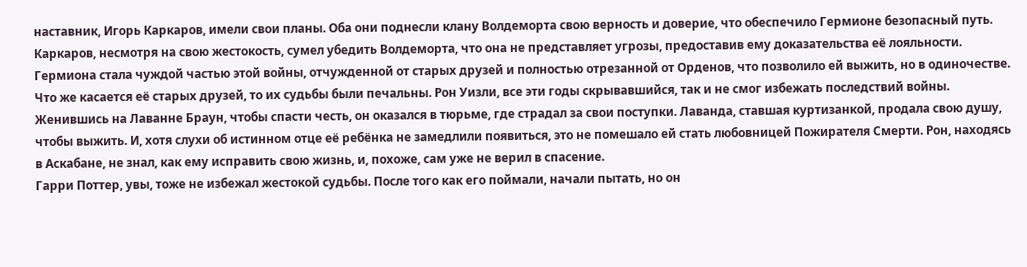наставник, Игорь Каркаров, имели свои планы. Оба они поднесли клану Волдеморта свою верность и доверие, что обеспечило Гермионе безопасный путь. Каркаров, несмотря на свою жестокость, сумел убедить Волдеморта, что она не представляет угрозы, предоставив ему доказательства её лояльности. Гермиона стала чуждой частью этой войны, отчужденной от старых друзей и полностью отрезанной от Орденов, что позволило ей выжить, но в одиночестве.
Что же касается её старых друзей, то их судьбы были печальны. Рон Уизли, все эти годы скрывавшийся, так и не смог избежать последствий войны. Женившись на Лаванне Браун, чтобы спасти честь, он оказался в тюрьме, где страдал за свои поступки. Лаванда, ставшая куртизанкой, продала свою душу, чтобы выжить. И, хотя слухи об истинном отце её ребёнка не замедлили появиться, это не помешало ей стать любовницей Пожирателя Смерти. Рон, находясь в Аскабане, не знал, как ему исправить свою жизнь, и, похоже, сам уже не верил в спасение.
Гарри Поттер, увы, тоже не избежал жестокой судьбы. После того как его поймали, начали пытать, но он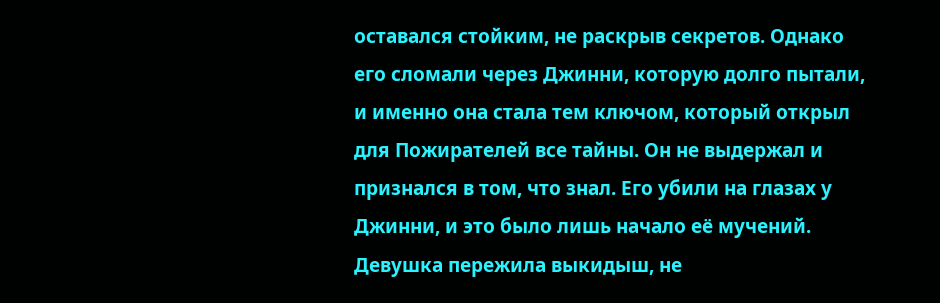оставался стойким, не раскрыв секретов. Однако его сломали через Джинни, которую долго пытали, и именно она стала тем ключом, который открыл для Пожирателей все тайны. Он не выдержал и признался в том, что знал. Его убили на глазах у Джинни, и это было лишь начало её мучений. Девушка пережила выкидыш, не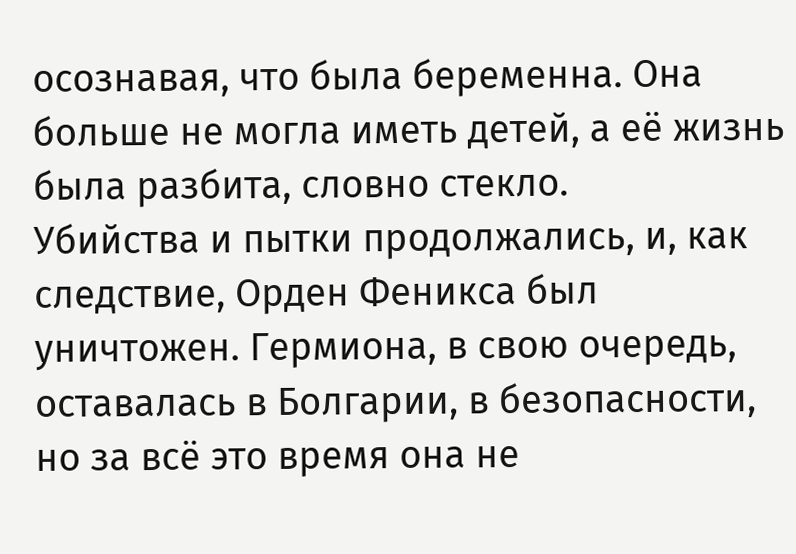осознавая, что была беременна. Она больше не могла иметь детей, а её жизнь была разбита, словно стекло.
Убийства и пытки продолжались, и, как следствие, Орден Феникса был уничтожен. Гермиона, в свою очередь, оставалась в Болгарии, в безопасности, но за всё это время она не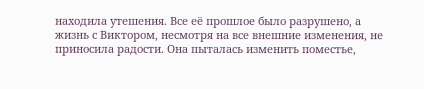находила утешения. Все её прошлое было разрушено, а жизнь с Виктором, несмотря на все внешние изменения, не приносила радости. Она пыталась изменить поместье,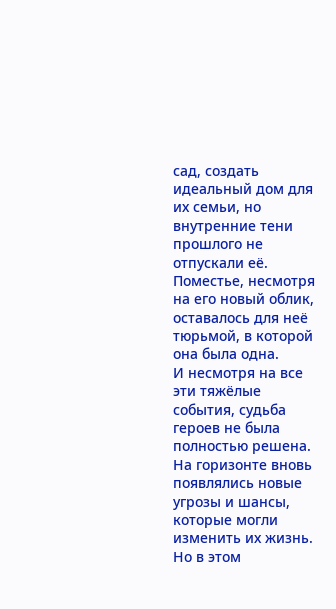сад, создать идеальный дом для их семьи, но внутренние тени прошлого не отпускали её. Поместье, несмотря на его новый облик, оставалось для неё тюрьмой, в которой она была одна.
И несмотря на все эти тяжёлые события, судьба героев не была полностью решена. На горизонте вновь появлялись новые угрозы и шансы, которые могли изменить их жизнь. Но в этом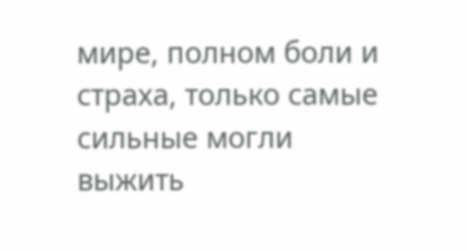мире, полном боли и страха, только самые сильные могли выжить